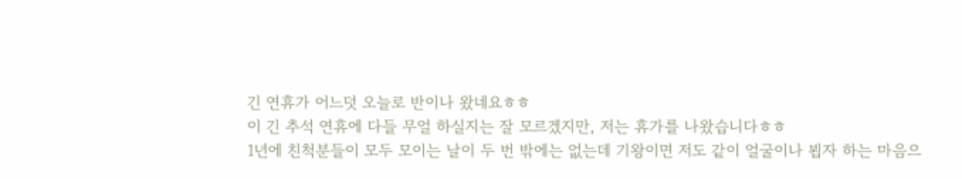긴 연휴가 어느덧 오늘로 반이나 왔네요ㅎㅎ
이 긴 추석 연휴에 다들 무얼 하실지는 잘 모르겠지만, 저는 휴가를 나왔습니다ㅎㅎ
1년에 친척분들이 모두 모이는 날이 두 번 밖에는 없는데 기왕이면 저도 같이 얼굴이나 뵙자 하는 마음으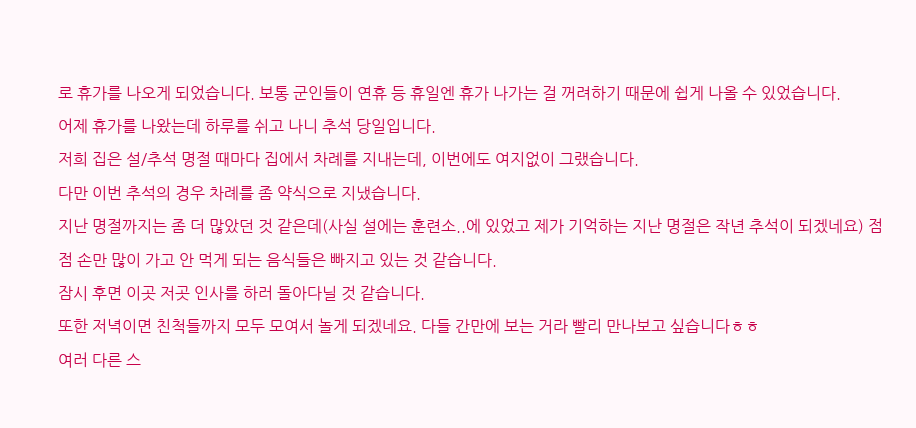로 휴가를 나오게 되었습니다. 보통 군인들이 연휴 등 휴일엔 휴가 나가는 걸 꺼려하기 때문에 쉽게 나올 수 있었습니다.
어제 휴가를 나왔는데 하루를 쉬고 나니 추석 당일입니다.
저희 집은 설/추석 명절 때마다 집에서 차례를 지내는데, 이번에도 여지없이 그랬습니다.
다만 이번 추석의 경우 차례를 좀 약식으로 지냈습니다.
지난 명절까지는 좀 더 많았던 것 같은데(사실 설에는 훈련소..에 있었고 제가 기억하는 지난 명절은 작년 추석이 되겠네요) 점점 손만 많이 가고 안 먹게 되는 음식들은 빠지고 있는 것 같습니다.
잠시 후면 이곳 저곳 인사를 하러 돌아다닐 것 같습니다.
또한 저녁이면 친척들까지 모두 모여서 놀게 되겠네요. 다들 간만에 보는 거라 빨리 만나보고 싶습니다ㅎㅎ
여러 다른 스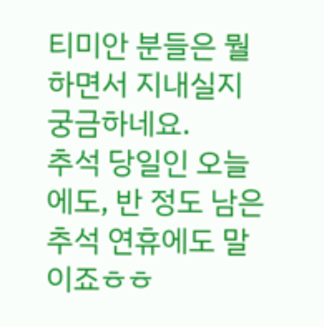티미안 분들은 뭘 하면서 지내실지 궁금하네요.
추석 당일인 오늘에도, 반 정도 남은 추석 연휴에도 말이죠ㅎㅎ